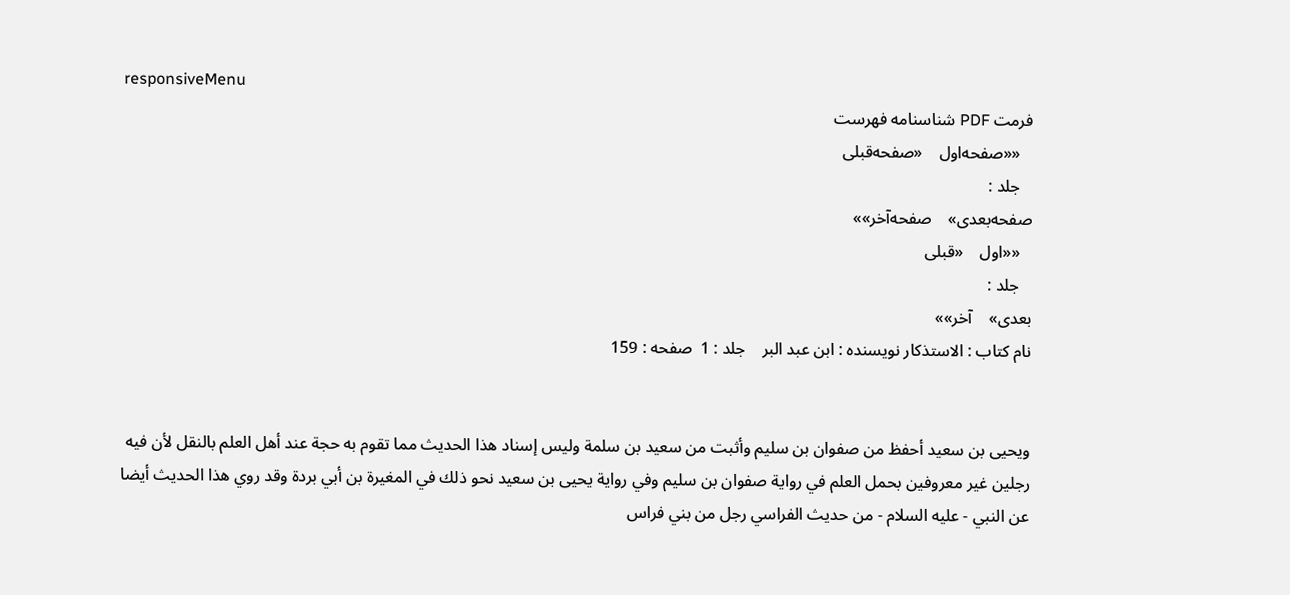responsiveMenu
فرمت PDF شناسنامه فهرست
   ««صفحه‌اول    «صفحه‌قبلی
   جلد :
صفحه‌بعدی»    صفحه‌آخر»»
   ««اول    «قبلی
   جلد :
بعدی»    آخر»»
نام کتاب : الاستذكار نویسنده : ابن عبد البر    جلد : 1  صفحه : 159


ويحيى بن سعيد أحفظ من صفوان بن سليم وأثبت من سعيد بن سلمة وليس إسناد هذا الحديث مما تقوم به حجة عند أهل العلم بالنقل لأن فيه رجلين غير معروفين بحمل العلم في رواية صفوان بن سليم وفي رواية يحيى بن سعيد نحو ذلك في المغيرة بن أبي بردة وقد روي هذا الحديث أيضا عن النبي - عليه السلام - من حديث الفراسي رجل من بني فراس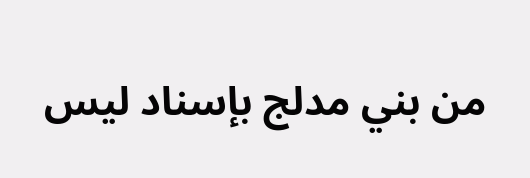من بني مدلج بإسناد ليس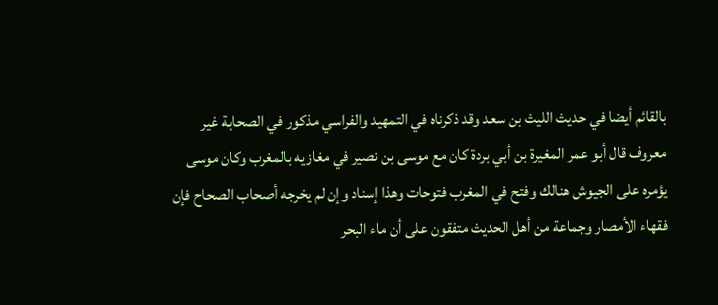بالقائم أيضا في حديث الليث بن سعد وقد ذكرناه في التمهيد والفراسي مذكور في الصحابة غير معروف قال أبو عمر المغيرة بن أبي بردة كان مع موسى بن نصير في مغازيه بالمغرب وكان موسى يؤمره على الجيوش هنالك وفتح في المغرب فتوحات وهذا إسناد وإن لم يخرجه أصحاب الصحاح فإن فقهاء الأمصار وجماعة من أهل الحديث متفقون على أن ماء البحر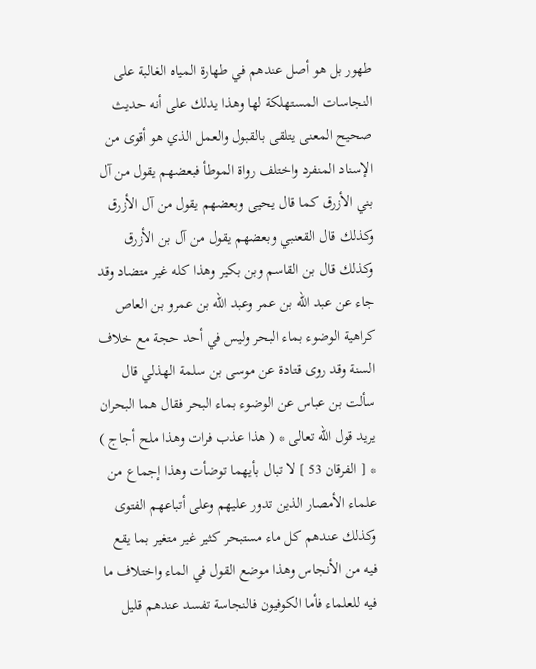طهور بل هو أصل عندهم في طهارة المياه الغالبة على النجاسات المستهلكة لها وهذا يدلك على أنه حديث صحيح المعنى يتلقى بالقبول والعمل الذي هو أقوى من الإسناد المنفرد واختلف رواة الموطأ فبعضهم يقول من آل بني الأزرق كما قال يحيى وبعضهم يقول من آل الأزرق وكذلك قال القعنبي وبعضهم يقول من آل بن الأزرق وكذلك قال بن القاسم وبن بكير وهذا كله غير متضاد وقد جاء عن عبد الله بن عمر وعبد الله بن عمرو بن العاص كراهية الوضوء بماء البحر وليس في أحد حجة مع خلاف السنة وقد روى قتادة عن موسى بن سلمة الهذلي قال سألت بن عباس عن الوضوء بماء البحر فقال هما البحران يريد قول الله تعالى * ( هذا عذب فرات وهذا ملح أجاج ) * [ الفرقان 53 ] لا تبال بأيهما توضأت وهذا إجماع من علماء الأمصار الذين تدور عليهم وعلى أتباعهم الفتوى وكذلك عندهم كل ماء مستبحر كثير غير متغير بما يقع فيه من الأنجاس وهذا موضع القول في الماء واختلاف ما فيه للعلماء فأما الكوفيون فالنجاسة تفسد عندهم قليل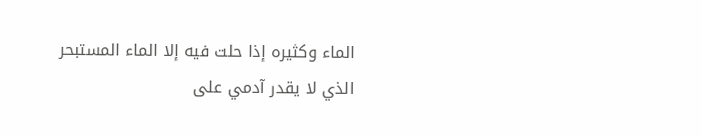الماء وكثيره إذا حلت فيه إلا الماء المستبحر الذي لا يقدر آدمي على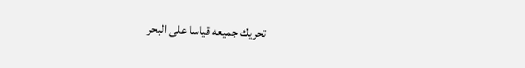تحريك جميعه قياسا على البحر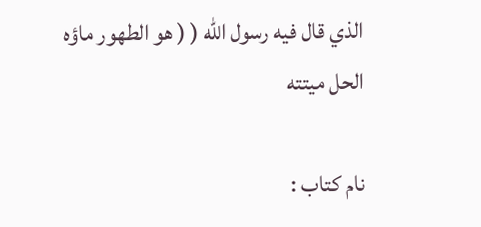الذي قال فيه رسول الله ( ( هو الطهور ماؤه الحل ميتته

نام کتاب :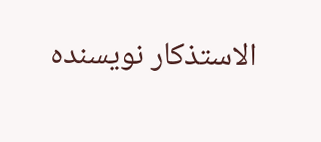الاستذكار نویسنده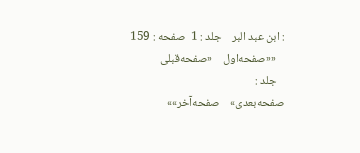: ابن عبد البر    جلد : 1  صفحه : 159
   ««صفحه‌اول    «صفحه‌قبلی
   جلد :
صفحه‌بعدی»    صفحه‌آخر»»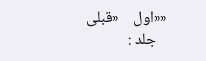««اول    «قبلی
   جلد :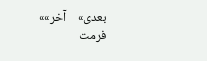بعدی»    آخر»»
فرمت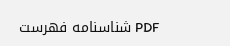PDF شناسنامه فهرست